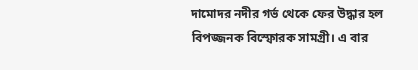দামোদর নদীর গর্ভ থেকে ফের উদ্ধার হল বিপজ্জনক বিস্ফোরক সামগ্রী। এ বার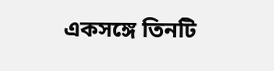একসঙ্গে তিনটি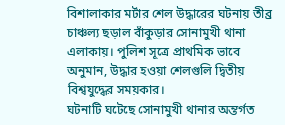বিশালাকার মর্টার শেল উদ্ধারের ঘটনায় তীব্র চাঞ্চল্য ছড়াল বাঁকুড়ার সোনামুখী থানা এলাকায়। পুলিশ সূত্রে প্রাথমিক ভাবে অনুমান, উদ্ধার হওয়া শেলগুলি দ্বিতীয় বিশ্বযুদ্ধের সময়কার।
ঘটনাটি ঘটেছে সোনামুখী থানার অন্তর্গত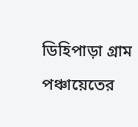ডিহিপাড়া গ্রাম পঞ্চায়েতের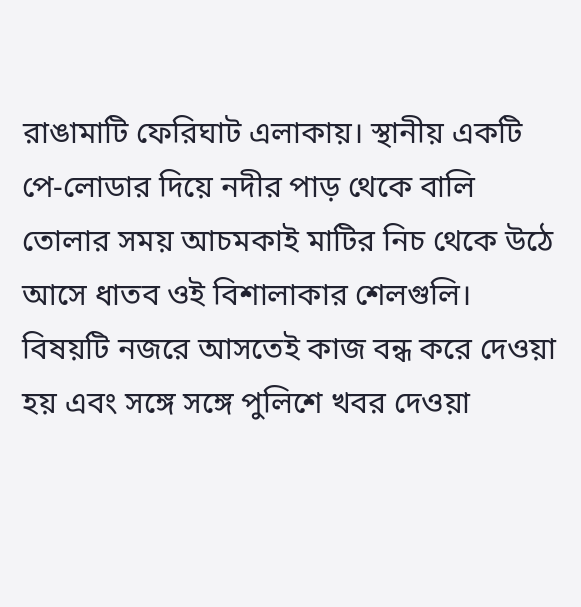রাঙামাটি ফেরিঘাট এলাকায়। স্থানীয় একটি পে-লোডার দিয়ে নদীর পাড় থেকে বালি তোলার সময় আচমকাই মাটির নিচ থেকে উঠে আসে ধাতব ওই বিশালাকার শেলগুলি। বিষয়টি নজরে আসতেই কাজ বন্ধ করে দেওয়া হয় এবং সঙ্গে সঙ্গে পুলিশে খবর দেওয়া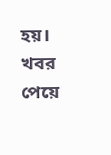হয়।
খবর পেয়ে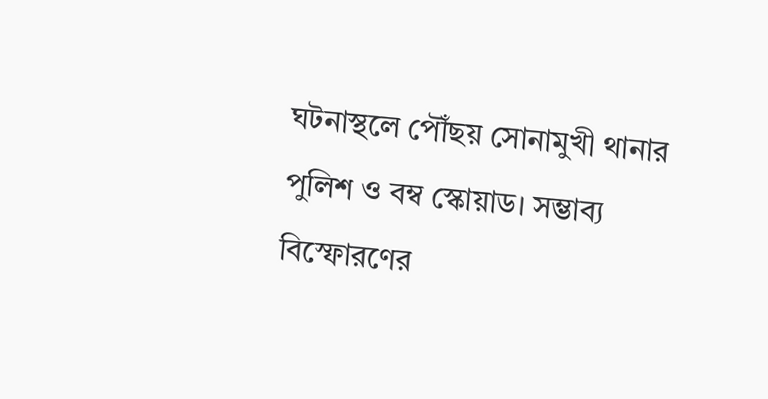ঘটনাস্থলে পৌঁছয় সোনামুখী থানার পুলিশ ও বম্ব স্কোয়াড। সম্ভাব্য বিস্ফোরণের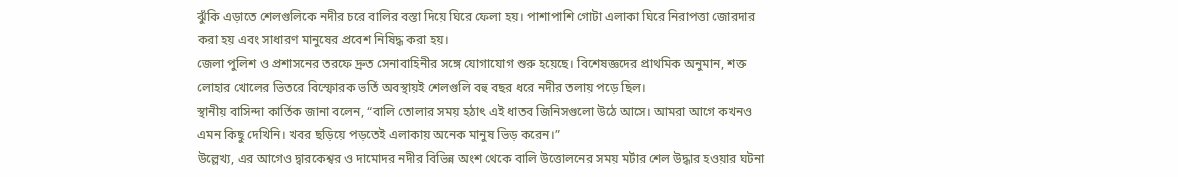ঝুঁকি এড়াতে শেলগুলিকে নদীর চরে বালির বস্তা দিয়ে ঘিরে ফেলা হয়। পাশাপাশি গোটা এলাকা ঘিরে নিরাপত্তা জোরদার করা হয় এবং সাধারণ মানুষের প্রবেশ নিষিদ্ধ করা হয়।
জেলা পুলিশ ও প্রশাসনের তরফে দ্রুত সেনাবাহিনীর সঙ্গে যোগাযোগ শুরু হয়েছে। বিশেষজ্ঞদের প্রাথমিক অনুমান, শক্ত লোহার খোলের ভিতরে বিস্ফোরক ভর্তি অবস্থায়ই শেলগুলি বহু বছর ধরে নদীর তলায় পড়ে ছিল।
স্থানীয় বাসিন্দা কার্তিক জানা বলেন, “বালি তোলার সময় হঠাৎ এই ধাতব জিনিসগুলো উঠে আসে। আমরা আগে কখনও এমন কিছু দেখিনি। খবর ছড়িয়ে পড়তেই এলাকায় অনেক মানুষ ভিড় করেন।”
উল্লেখ্য, এর আগেও দ্বারকেশ্বর ও দামোদর নদীর বিভিন্ন অংশ থেকে বালি উত্তোলনের সময় মর্টার শেল উদ্ধার হওয়ার ঘটনা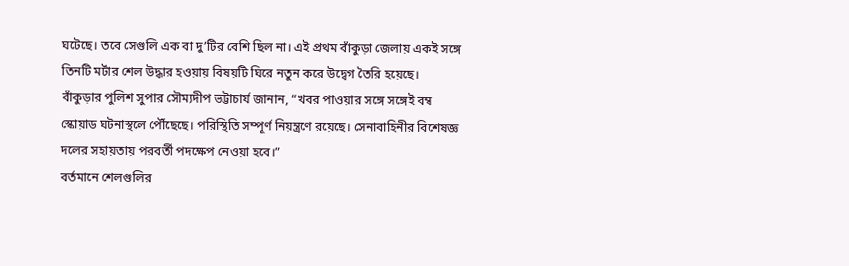ঘটেছে। তবে সেগুলি এক বা দু’টির বেশি ছিল না। এই প্রথম বাঁকুড়া জেলায় একই সঙ্গে তিনটি মর্টার শেল উদ্ধার হওয়ায় বিষয়টি ঘিরে নতুন করে উদ্বেগ তৈরি হয়েছে।
বাঁকুড়ার পুলিশ সুপার সৌম্যদীপ ভট্টাচার্য জানান, “খবর পাওয়ার সঙ্গে সঙ্গেই বম্ব স্কোয়াড ঘটনাস্থলে পৌঁছেছে। পরিস্থিতি সম্পূর্ণ নিয়ন্ত্রণে রয়েছে। সেনাবাহিনীর বিশেষজ্ঞ দলের সহায়তায় পরবর্তী পদক্ষেপ নেওয়া হবে।”
বর্তমানে শেলগুলির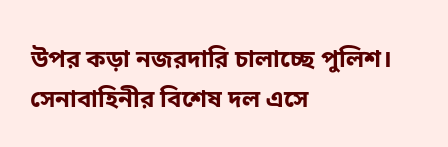উপর কড়া নজরদারি চালাচ্ছে পুলিশ। সেনাবাহিনীর বিশেষ দল এসে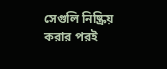সেগুলি নিষ্ক্রিয় করার পরই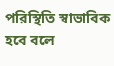পরিস্থিতি স্বাভাবিক হবে বলে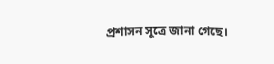প্রশাসন সূত্রে জানা গেছে।